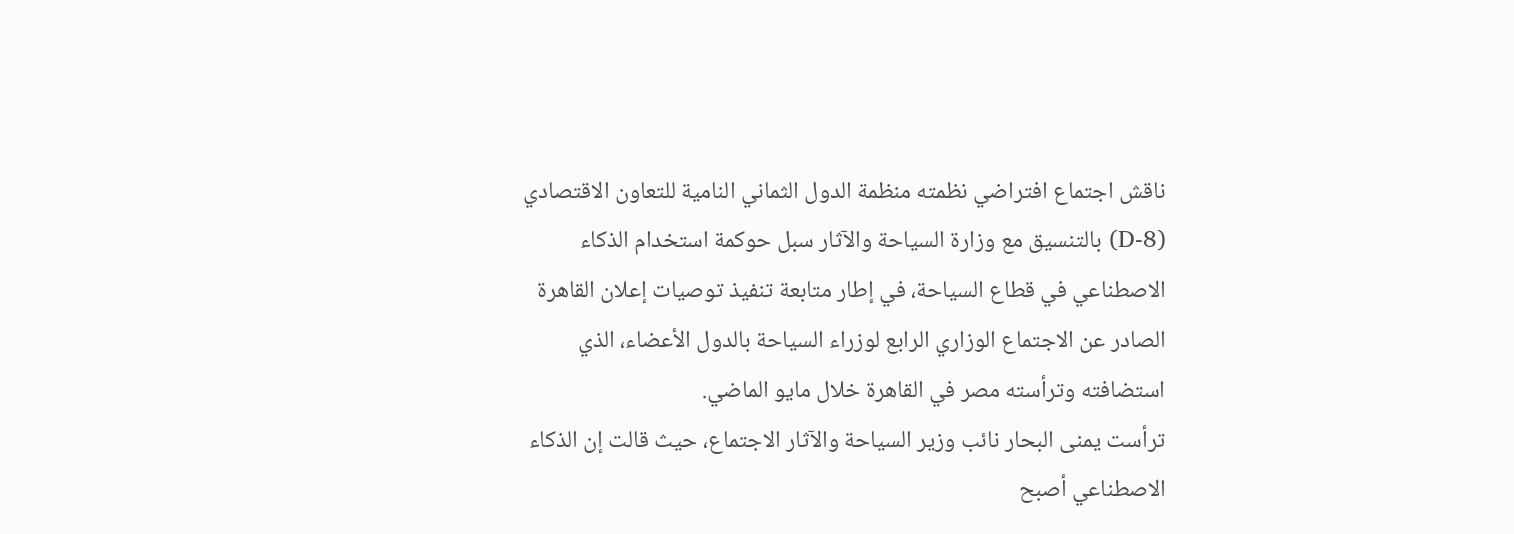ناقش اجتماع افتراضي نظمته منظمة الدول الثماني النامية للتعاون الاقتصادي (D-8) بالتنسيق مع وزارة السياحة والآثار سبل حوكمة استخدام الذكاء الاصطناعي في قطاع السياحة، في إطار متابعة تنفيذ توصيات إعلان القاهرة الصادر عن الاجتماع الوزاري الرابع لوزراء السياحة بالدول الأعضاء، الذي استضافته وترأسته مصر في القاهرة خلال مايو الماضي.
ترأست يمنى البحار نائب وزير السياحة والآثار الاجتماع، حيث قالت إن الذكاء الاصطناعي أصبح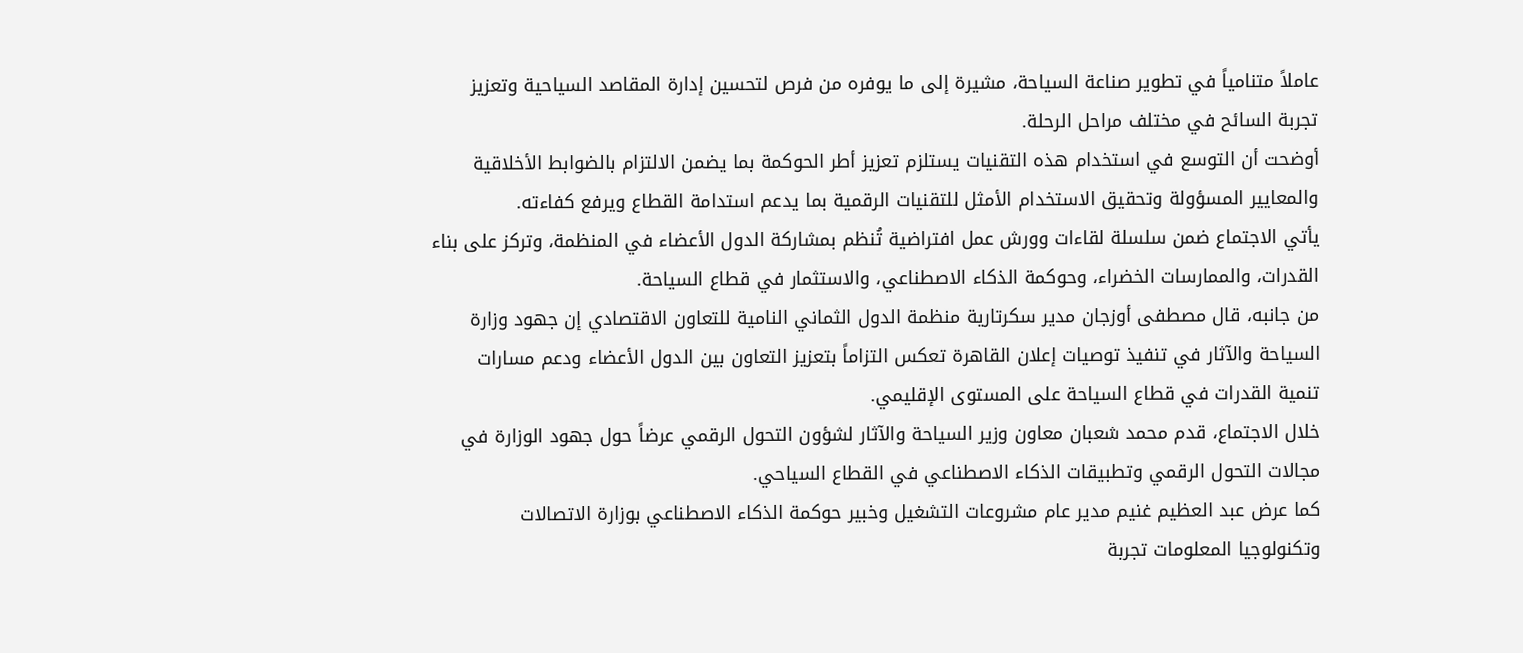عاملاً متنامياً في تطوير صناعة السياحة، مشيرة إلى ما يوفره من فرص لتحسين إدارة المقاصد السياحية وتعزيز تجربة السائح في مختلف مراحل الرحلة.
أوضحت أن التوسع في استخدام هذه التقنيات يستلزم تعزيز أطر الحوكمة بما يضمن الالتزام بالضوابط الأخلاقية والمعايير المسؤولة وتحقيق الاستخدام الأمثل للتقنيات الرقمية بما يدعم استدامة القطاع ويرفع كفاءته.
يأتي الاجتماع ضمن سلسلة لقاءات وورش عمل افتراضية تُنظم بمشاركة الدول الأعضاء في المنظمة، وتركز على بناء القدرات، والممارسات الخضراء، وحوكمة الذكاء الاصطناعي، والاستثمار في قطاع السياحة.
من جانبه، قال مصطفى أوزجان مدير سكرتارية منظمة الدول الثماني النامية للتعاون الاقتصادي إن جهود وزارة السياحة والآثار في تنفيذ توصيات إعلان القاهرة تعكس التزاماً بتعزيز التعاون بين الدول الأعضاء ودعم مسارات تنمية القدرات في قطاع السياحة على المستوى الإقليمي.
خلال الاجتماع، قدم محمد شعبان معاون وزير السياحة والآثار لشؤون التحول الرقمي عرضاً حول جهود الوزارة في مجالات التحول الرقمي وتطبيقات الذكاء الاصطناعي في القطاع السياحي.
كما عرض عبد العظيم غنيم مدير عام مشروعات التشغيل وخبير حوكمة الذكاء الاصطناعي بوزارة الاتصالات وتكنولوجيا المعلومات تجربة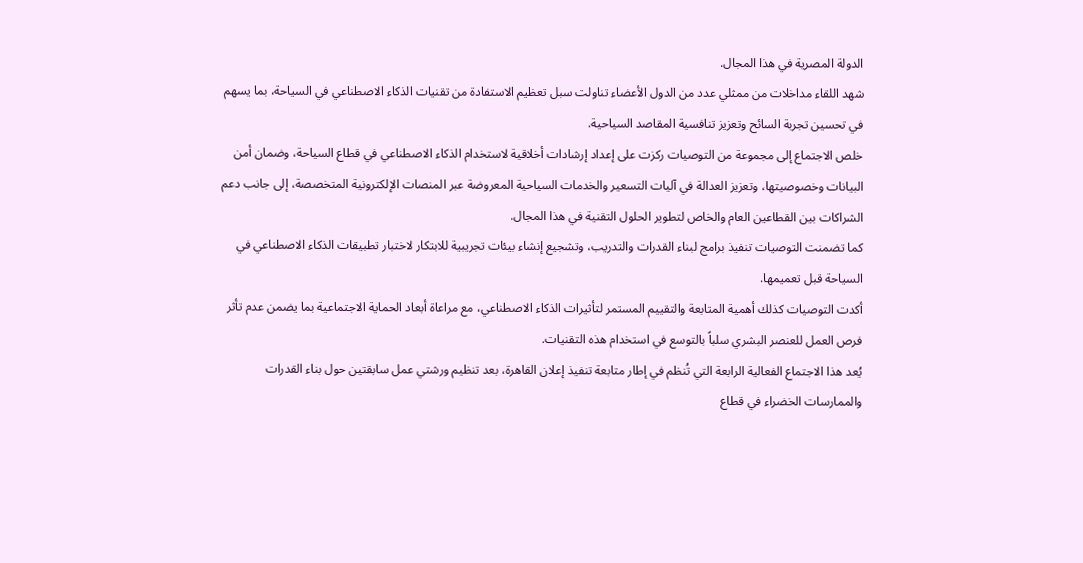الدولة المصرية في هذا المجال.
شهد اللقاء مداخلات من ممثلي عدد من الدول الأعضاء تناولت سبل تعظيم الاستفادة من تقنيات الذكاء الاصطناعي في السياحة، بما يسهم في تحسين تجربة السائح وتعزيز تنافسية المقاصد السياحية.
خلص الاجتماع إلى مجموعة من التوصيات ركزت على إعداد إرشادات أخلاقية لاستخدام الذكاء الاصطناعي في قطاع السياحة، وضمان أمن البيانات وخصوصيتها، وتعزيز العدالة في آليات التسعير والخدمات السياحية المعروضة عبر المنصات الإلكترونية المتخصصة، إلى جانب دعم الشراكات بين القطاعين العام والخاص لتطوير الحلول التقنية في هذا المجال.
كما تضمنت التوصيات تنفيذ برامج لبناء القدرات والتدريب، وتشجيع إنشاء بيئات تجريبية للابتكار لاختبار تطبيقات الذكاء الاصطناعي في السياحة قبل تعميمها.
أكدت التوصيات كذلك أهمية المتابعة والتقييم المستمر لتأثيرات الذكاء الاصطناعي، مع مراعاة أبعاد الحماية الاجتماعية بما يضمن عدم تأثر فرص العمل للعنصر البشري سلباً بالتوسع في استخدام هذه التقنيات.
يُعد هذا الاجتماع الفعالية الرابعة التي تُنظم في إطار متابعة تنفيذ إعلان القاهرة، بعد تنظيم ورشتي عمل سابقتين حول بناء القدرات والممارسات الخضراء في قطاع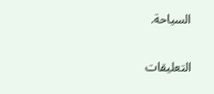السياحة.

التعليقات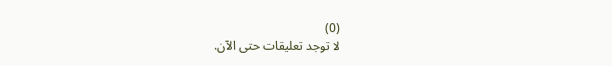(0)
لا توجد تعليقات حتى الآن.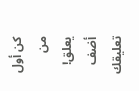كن أول من يعلق!
أضف تعليقك